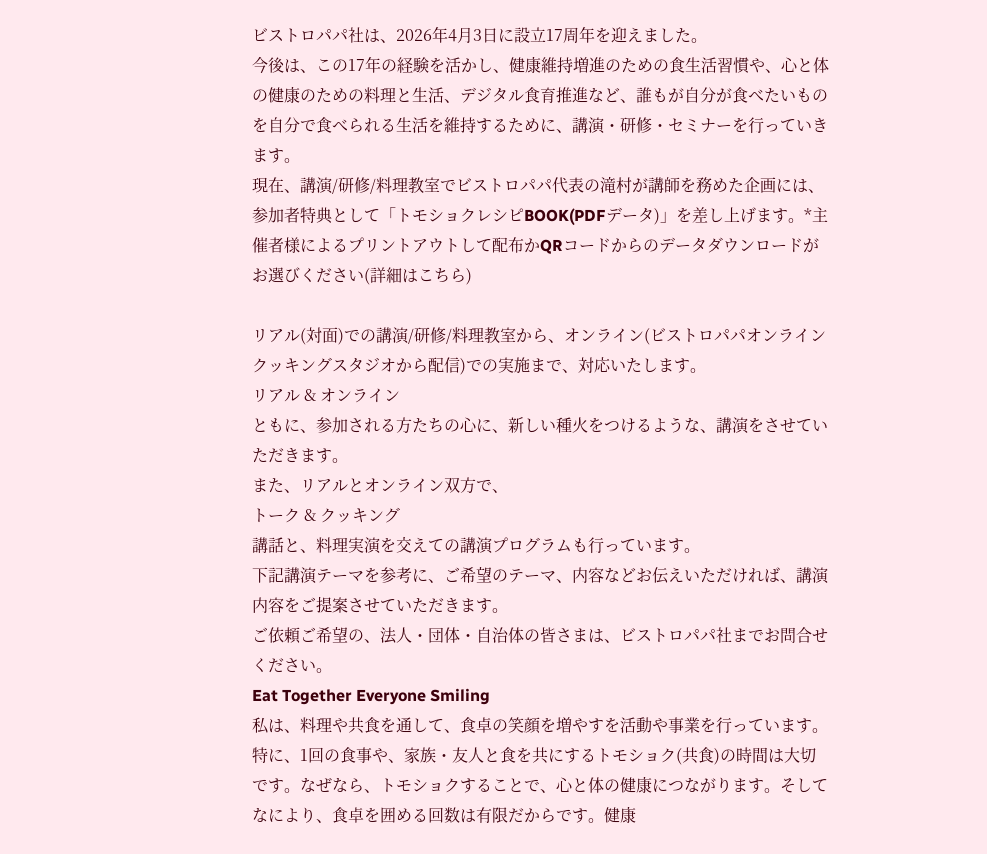ビストロパパ社は、2026年4月3日に設立17周年を迎えました。
今後は、この17年の経験を活かし、健康維持増進のための食生活習慣や、心と体の健康のための料理と生活、デジタル食育推進など、誰もが自分が食べたいものを自分で食べられる生活を維持するために、講演・研修・セミナーを行っていきます。
現在、講演/研修/料理教室でビストロパパ代表の滝村が講師を務めた企画には、参加者特典として「トモショクレシピBOOK(PDFデータ)」を差し上げます。*主催者様によるプリントアウトして配布かQRコードからのデータダウンロードがお選びください(詳細はこちら)

リアル(対面)での講演/研修/料理教室から、オンライン(ビストロパパオンラインクッキングスタジオから配信)での実施まで、対応いたします。
リアル & オンライン
ともに、参加される方たちの心に、新しい種火をつけるような、講演をさせていただきます。
また、リアルとオンライン双方で、
トーク & クッキング
講話と、料理実演を交えての講演プログラムも行っています。
下記講演テーマを参考に、ご希望のテーマ、内容などお伝えいただければ、講演内容をご提案させていただきます。
ご依頼ご希望の、法人・団体・自治体の皆さまは、ビストロパパ社までお問合せください。
Eat Together Everyone Smiling
私は、料理や共食を通して、食卓の笑顔を増やすを活動や事業を行っています。特に、1回の食事や、家族・友人と食を共にするトモショク(共食)の時間は大切です。なぜなら、トモショクすることで、心と体の健康につながります。そしてなにより、食卓を囲める回数は有限だからです。健康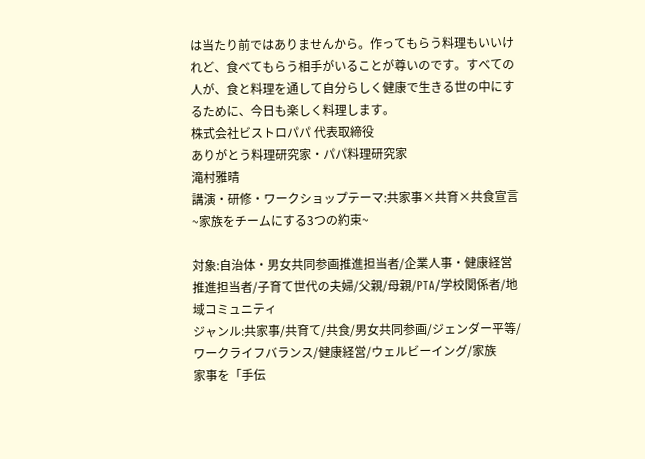は当たり前ではありませんから。作ってもらう料理もいいけれど、食べてもらう相手がいることが尊いのです。すべての人が、食と料理を通して自分らしく健康で生きる世の中にするために、今日も楽しく料理します。
株式会社ビストロパパ 代表取締役
ありがとう料理研究家・パパ料理研究家
滝村雅晴
講演・研修・ワークショップテーマ:共家事×共育×共食宣言 ~家族をチームにする3つの約束~

対象:自治体・男女共同参画推進担当者/企業人事・健康経営推進担当者/子育て世代の夫婦/父親/母親/PTA/学校関係者/地域コミュニティ
ジャンル:共家事/共育て/共食/男女共同参画/ジェンダー平等/ワークライフバランス/健康経営/ウェルビーイング/家族
家事を「手伝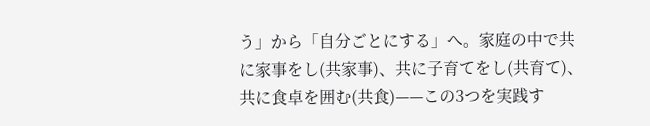う」から「自分ごとにする」へ。家庭の中で共に家事をし(共家事)、共に子育てをし(共育て)、共に食卓を囲む(共食)——この3つを実践す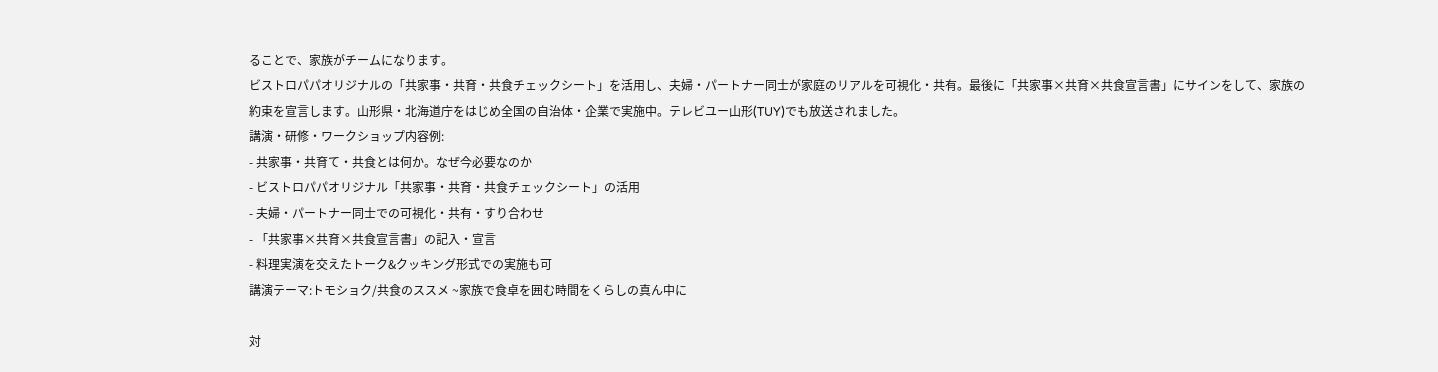ることで、家族がチームになります。
ビストロパパオリジナルの「共家事・共育・共食チェックシート」を活用し、夫婦・パートナー同士が家庭のリアルを可視化・共有。最後に「共家事×共育×共食宣言書」にサインをして、家族の約束を宣言します。山形県・北海道庁をはじめ全国の自治体・企業で実施中。テレビユー山形(TUY)でも放送されました。
講演・研修・ワークショップ内容例:
- 共家事・共育て・共食とは何か。なぜ今必要なのか
- ビストロパパオリジナル「共家事・共育・共食チェックシート」の活用
- 夫婦・パートナー同士での可視化・共有・すり合わせ
- 「共家事×共育×共食宣言書」の記入・宣言
- 料理実演を交えたトーク&クッキング形式での実施も可
講演テーマ:トモショク/共食のススメ ~家族で食卓を囲む時間をくらしの真ん中に

対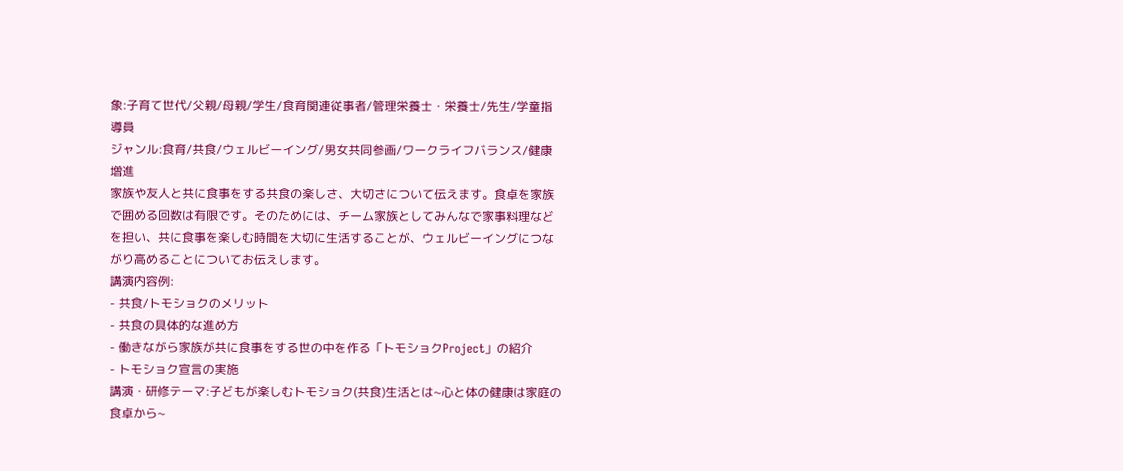象:子育て世代/父親/母親/学生/食育関連従事者/管理栄養士・栄養士/先生/学童指導員
ジャンル:食育/共食/ウェルビーイング/男女共同参画/ワークライフバランス/健康増進
家族や友人と共に食事をする共食の楽しさ、大切さについて伝えます。食卓を家族で囲める回数は有限です。そのためには、チーム家族としてみんなで家事料理などを担い、共に食事を楽しむ時間を大切に生活することが、ウェルビーイングにつながり高めることについてお伝えします。
講演内容例:
- 共食/トモショクのメリット
- 共食の具体的な進め方
- 働きながら家族が共に食事をする世の中を作る「トモショクProject」の紹介
- トモショク宣言の実施
講演・研修テーマ:子どもが楽しむトモショク(共食)生活とは~心と体の健康は家庭の食卓から~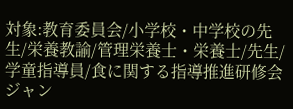対象:教育委員会/小学校・中学校の先生/栄養教諭/管理栄養士・栄養士/先生/学童指導員/食に関する指導推進研修会
ジャン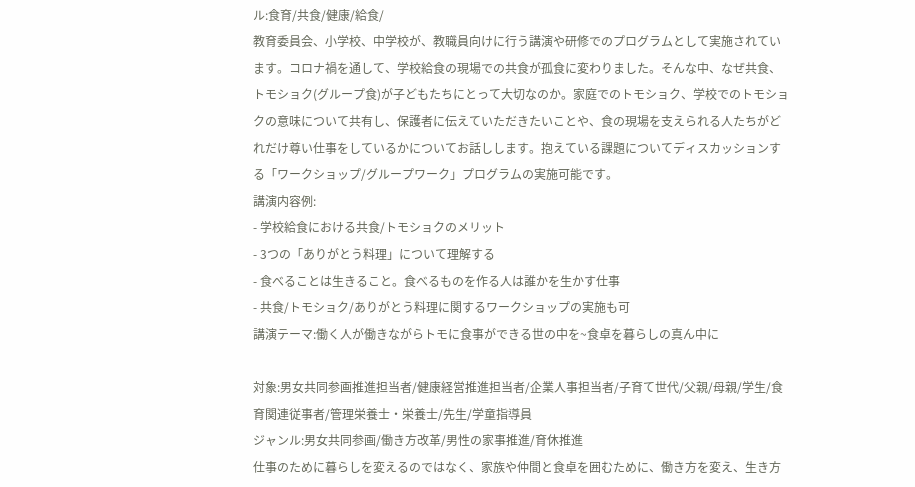ル:食育/共食/健康/給食/
教育委員会、小学校、中学校が、教職員向けに行う講演や研修でのプログラムとして実施されています。コロナ禍を通して、学校給食の現場での共食が孤食に変わりました。そんな中、なぜ共食、トモショク(グループ食)が子どもたちにとって大切なのか。家庭でのトモショク、学校でのトモショクの意味について共有し、保護者に伝えていただきたいことや、食の現場を支えられる人たちがどれだけ尊い仕事をしているかについてお話しします。抱えている課題についてディスカッションする「ワークショップ/グループワーク」プログラムの実施可能です。
講演内容例:
- 学校給食における共食/トモショクのメリット
- 3つの「ありがとう料理」について理解する
- 食べることは生きること。食べるものを作る人は誰かを生かす仕事
- 共食/トモショク/ありがとう料理に関するワークショップの実施も可
講演テーマ:働く人が働きながらトモに食事ができる世の中を~食卓を暮らしの真ん中に

対象:男女共同参画推進担当者/健康経営推進担当者/企業人事担当者/子育て世代/父親/母親/学生/食育関連従事者/管理栄養士・栄養士/先生/学童指導員
ジャンル:男女共同参画/働き方改革/男性の家事推進/育休推進
仕事のために暮らしを変えるのではなく、家族や仲間と食卓を囲むために、働き方を変え、生き方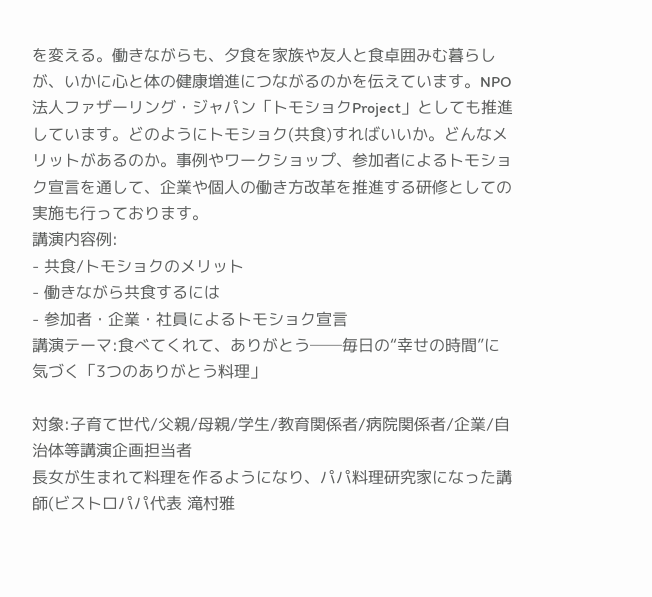を変える。働きながらも、夕食を家族や友人と食卓囲みむ暮らしが、いかに心と体の健康増進につながるのかを伝えています。NPO法人ファザーリング・ジャパン「トモショクProject」としても推進しています。どのようにトモショク(共食)すればいいか。どんなメリットがあるのか。事例やワークショップ、参加者によるトモショク宣言を通して、企業や個人の働き方改革を推進する研修としての実施も行っております。
講演内容例:
- 共食/トモショクのメリット
- 働きながら共食するには
- 参加者・企業・社員によるトモショク宣言
講演テーマ:食べてくれて、ありがとう──毎日の“幸せの時間”に気づく「3つのありがとう料理」

対象:子育て世代/父親/母親/学生/教育関係者/病院関係者/企業/自治体等講演企画担当者
長女が生まれて料理を作るようになり、パパ料理研究家になった講師(ビストロパパ代表 滝村雅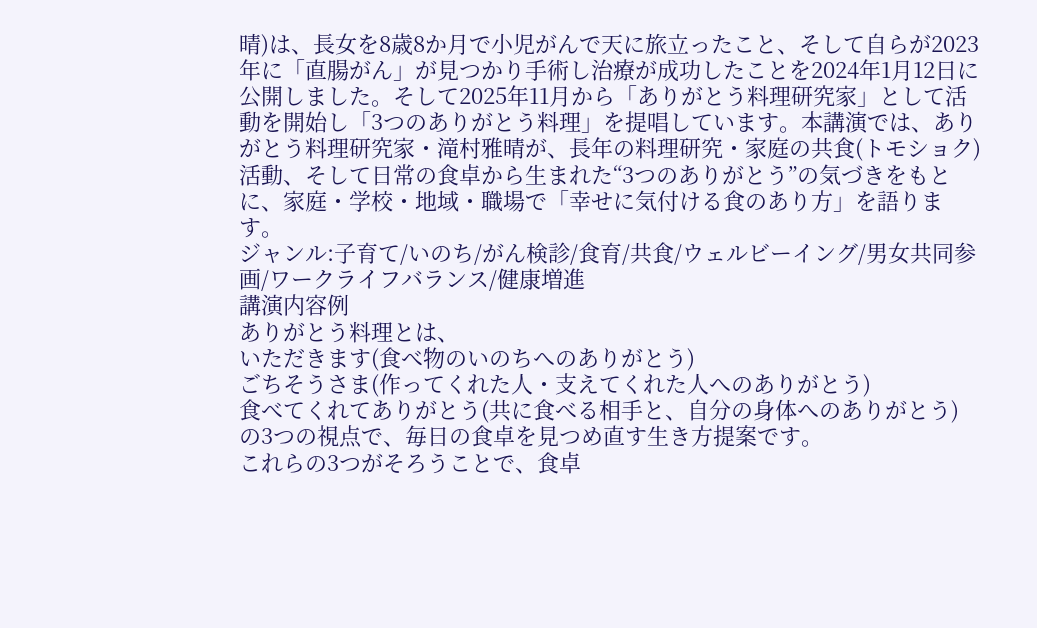晴)は、長女を8歳8か月で小児がんで天に旅立ったこと、そして自らが2023年に「直腸がん」が見つかり手術し治療が成功したことを2024年1月12日に公開しました。そして2025年11月から「ありがとう料理研究家」として活動を開始し「3つのありがとう料理」を提唱しています。本講演では、ありがとう料理研究家・滝村雅晴が、長年の料理研究・家庭の共食(トモショク)活動、そして日常の食卓から生まれた“3つのありがとう”の気づきをもとに、家庭・学校・地域・職場で「幸せに気付ける食のあり方」を語ります。
ジャンル:子育て/いのち/がん検診/食育/共食/ウェルビーイング/男女共同参画/ワークライフバランス/健康増進
講演内容例
ありがとう料理とは、
いただきます(食べ物のいのちへのありがとう)
ごちそうさま(作ってくれた人・支えてくれた人へのありがとう)
食べてくれてありがとう(共に食べる相手と、自分の身体へのありがとう)
の3つの視点で、毎日の食卓を見つめ直す生き方提案です。
これらの3つがそろうことで、食卓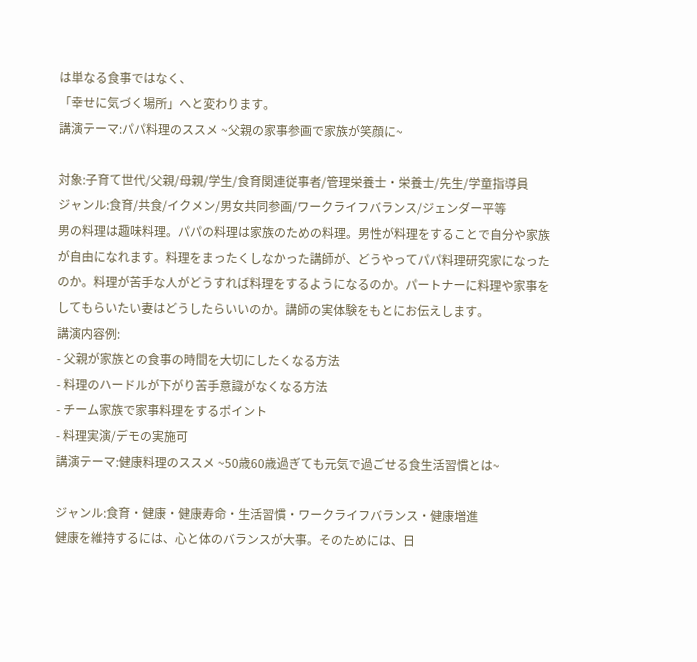は単なる食事ではなく、
「幸せに気づく場所」へと変わります。
講演テーマ:パパ料理のススメ ~父親の家事参画で家族が笑顔に~

対象:子育て世代/父親/母親/学生/食育関連従事者/管理栄養士・栄養士/先生/学童指導員
ジャンル:食育/共食/イクメン/男女共同参画/ワークライフバランス/ジェンダー平等
男の料理は趣味料理。パパの料理は家族のための料理。男性が料理をすることで自分や家族が自由になれます。料理をまったくしなかった講師が、どうやってパパ料理研究家になったのか。料理が苦手な人がどうすれば料理をするようになるのか。パートナーに料理や家事をしてもらいたい妻はどうしたらいいのか。講師の実体験をもとにお伝えします。
講演内容例:
- 父親が家族との食事の時間を大切にしたくなる方法
- 料理のハードルが下がり苦手意識がなくなる方法
- チーム家族で家事料理をするポイント
- 料理実演/デモの実施可
講演テーマ:健康料理のススメ ~50歳60歳過ぎても元気で過ごせる食生活習慣とは~

ジャンル:食育・健康・健康寿命・生活習慣・ワークライフバランス・健康増進
健康を維持するには、心と体のバランスが大事。そのためには、日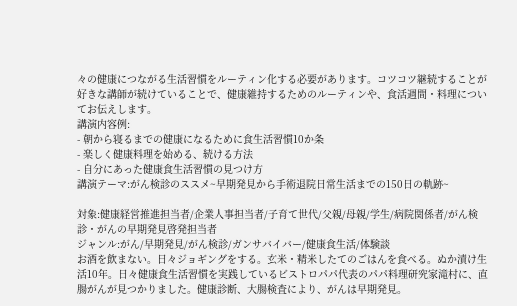々の健康につながる生活習慣をルーティン化する必要があります。コツコツ継続することが好きな講師が続けていることで、健康維持するためのルーティンや、食活週間・料理についてお伝えします。
講演内容例:
- 朝から寝るまでの健康になるために食生活習慣10か条
- 楽しく健康料理を始める、続ける方法
- 自分にあった健康食生活習慣の見つけ方
講演テーマ:がん検診のススメ~早期発見から手術退院日常生活までの150日の軌跡~

対象:健康経営推進担当者/企業人事担当者/子育て世代/父親/母親/学生/病院関係者/がん検診・がんの早期発見啓発担当者
ジャンル:がん/早期発見/がん検診/ガンサバイバー/健康食生活/体験談
お酒を飲まない。日々ジョギングをする。玄米・精米したてのごはんを食べる。ぬか漬け生活10年。日々健康食生活習慣を実践しているビストロパパ代表のパパ料理研究家滝村に、直腸がんが見つかりました。健康診断、大腸検査により、がんは早期発見。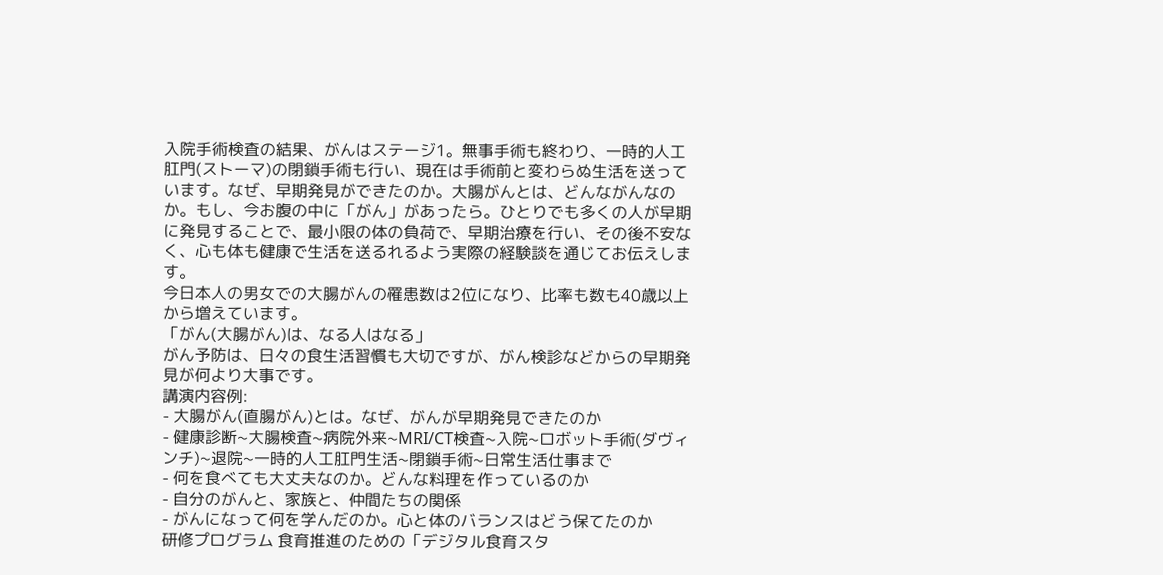入院手術検査の結果、がんはステージ1。無事手術も終わり、一時的人工肛門(ストーマ)の閉鎖手術も行い、現在は手術前と変わらぬ生活を送っています。なぜ、早期発見ができたのか。大腸がんとは、どんながんなのか。もし、今お腹の中に「がん」があったら。ひとりでも多くの人が早期に発見することで、最小限の体の負荷で、早期治療を行い、その後不安なく、心も体も健康で生活を送るれるよう実際の経験談を通じてお伝えします。
今日本人の男女での大腸がんの罹患数は2位になり、比率も数も40歳以上から増えています。
「がん(大腸がん)は、なる人はなる」
がん予防は、日々の食生活習慣も大切ですが、がん検診などからの早期発見が何より大事です。
講演内容例:
- 大腸がん(直腸がん)とは。なぜ、がんが早期発見できたのか
- 健康診断~大腸検査~病院外来~MRI/CT検査~入院~ロボット手術(ダヴィンチ)~退院~一時的人工肛門生活~閉鎖手術~日常生活仕事まで
- 何を食べても大丈夫なのか。どんな料理を作っているのか
- 自分のがんと、家族と、仲間たちの関係
- がんになって何を学んだのか。心と体のバランスはどう保てたのか
研修プログラム 食育推進のための「デジタル食育スタ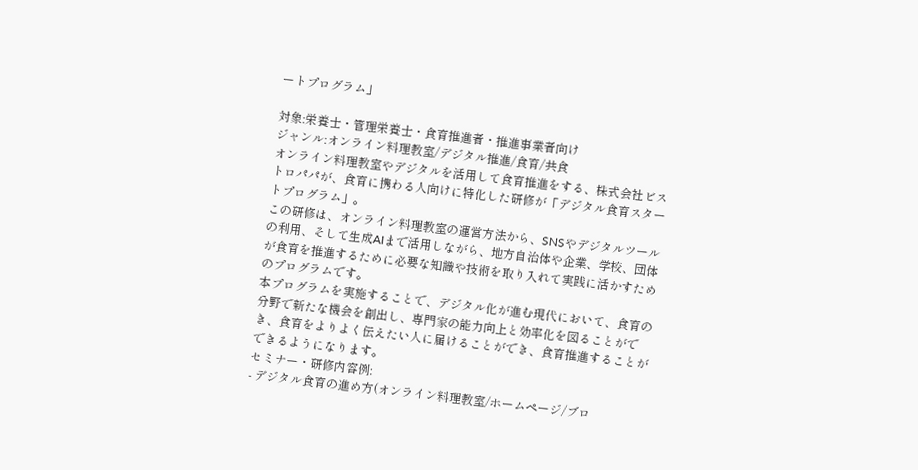ートプログラム」

対象:栄養士・管理栄養士・食育推進者・推進事業者向け
ジャンル:オンライン料理教室/デジタル推進/食育/共食
オンライン料理教室やデジタルを活用して食育推進をする、株式会社ビストロパパが、食育に携わる人向けに特化した研修が「デジタル食育スタートプログラム」。
この研修は、オンライン料理教室の運営方法から、SNSやデジタルツールの利用、そして生成AIまで活用しながら、地方自治体や企業、学校、団体が食育を推進するために必要な知識や技術を取り入れて実践に活かすためのプログラムです。
本プログラムを実施することで、デジタル化が進む現代において、食育の分野で新たな機会を創出し、専門家の能力向上と効率化を図ることができ、食育をよりよく伝えたい人に届けることができ、食育推進することができるようになります。
セミナー・研修内容例:
- デジタル食育の進め方(オンライン料理教室/ホームページ/ブロ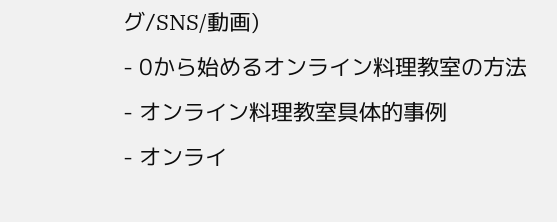グ/SNS/動画)
- 0から始めるオンライン料理教室の方法
- オンライン料理教室具体的事例
- オンライ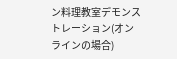ン料理教室デモンストレーション(オンラインの場合)